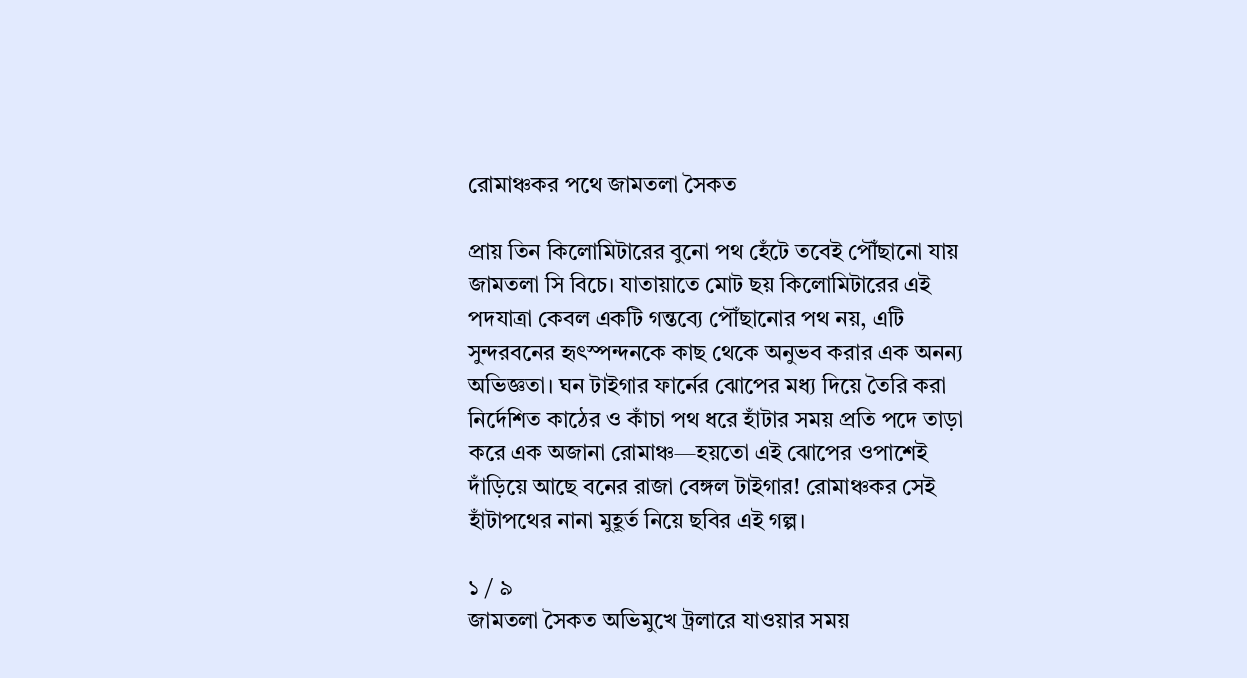রোমাঞ্চকর পথে জামতলা সৈকত

প্রায় তিন কিলোমিটারের বুনো পথ হেঁটে তবেই পৌঁছানো যায় জামতলা সি বিচে। যাতায়াতে মোট ছয় কিলোমিটারের এই পদযাত্রা কেবল একটি গন্তব্যে পৌঁছানোর পথ নয়, এটি সুন্দরবনের হৃৎস্পন্দনকে কাছ থেকে অনুভব করার এক অনন্য অভিজ্ঞতা। ঘন টাইগার ফার্নের ঝোপের মধ্য দিয়ে তৈরি করা নির্দেশিত কাঠের ও কাঁচা পথ ধরে হাঁটার সময় প্রতি পদে তাড়া করে এক অজানা রোমাঞ্চ—হয়তো এই ঝোপের ওপাশেই দাঁড়িয়ে আছে বনের রাজা বেঙ্গল টাইগার! রোমাঞ্চকর সেই হাঁটাপথের নানা মুহূর্ত নিয়ে ছবির এই গল্প।

১ / ৯
জামতলা সৈকত অভিমুখে ট্রলারে যাওয়ার সময়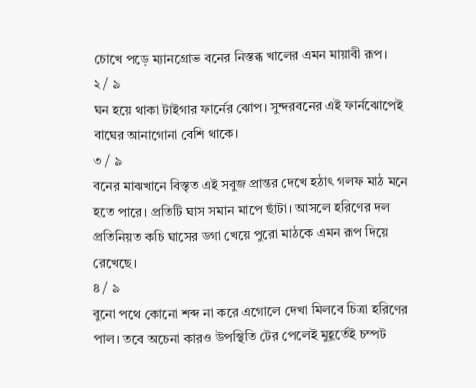চোখে পড়ে ম্যানগ্রোভ বনের নিস্তব্ধ খালের এমন মায়াবী রূপ।
২ / ৯
ঘন হয়ে থাকা টাইগার ফার্নের ঝোপ। সুন্দরবনের এই ফার্নঝোপেই বাঘের আনাগোনা বেশি থাকে।
৩ / ৯
বনের মাঝখানে বিস্তৃত এই সবুজ প্রান্তর দেখে হঠাৎ গলফ মাঠ মনে হতে পারে। প্রতিটি ঘাস সমান মাপে ছাঁটা। আসলে হরিণের দল প্রতিনিয়ত কচি ঘাসের ডগা খেয়ে পুরো মাঠকে এমন রূপ দিয়ে রেখেছে।
৪ / ৯
বুনো পথে কোনো শব্দ না করে এগোলে দেখা মিলবে চিত্রা হরিণের পাল। তবে অচেনা কারও উপস্থিতি টের পেলেই মুহূর্তেই চম্পট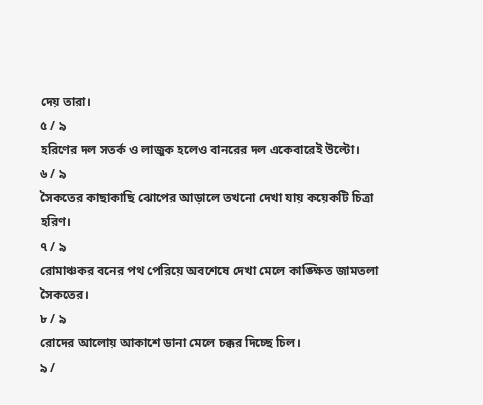দেয় তারা।
৫ / ৯
হরিণের দল সতর্ক ও লাজুক হলেও বানরের দল একেবারেই উল্টো।
৬ / ৯
সৈকতের কাছাকাছি ঝোপের আড়ালে তখনো দেখা যায় কয়েকটি চিত্রা হরিণ।
৭ / ৯
রোমাঞ্চকর বনের পথ পেরিয়ে অবশেষে দেখা মেলে কাঙ্ক্ষিত জামতলা সৈকতের।
৮ / ৯
রোদের আলোয় আকাশে ডানা মেলে চক্কর দিচ্ছে চিল।
৯ /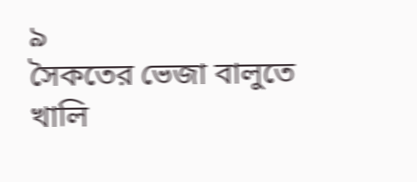৯
সৈকতের ভেজা বালুতে খালি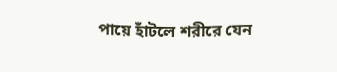পায়ে হাঁটলে শরীরে যেন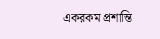একরকম প্রশান্তি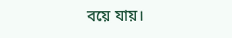বয়ে যায়।